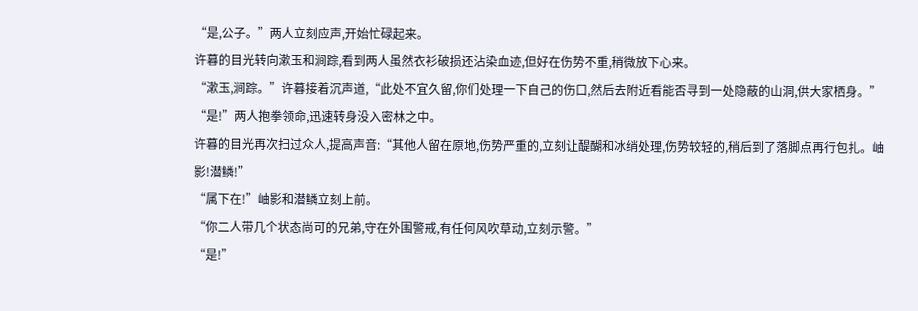“是,公子。”两人立刻应声,开始忙碌起来。
许暮的目光转向漱玉和涧踪,看到两人虽然衣衫破损还沾染血迹,但好在伤势不重,稍微放下心来。
“漱玉,涧踪。”许暮接着沉声道,“此处不宜久留,你们处理一下自己的伤口,然后去附近看能否寻到一处隐蔽的山洞,供大家栖身。”
“是!”两人抱拳领命,迅速转身没入密林之中。
许暮的目光再次扫过众人,提高声音:“其他人留在原地,伤势严重的,立刻让醍醐和冰绡处理,伤势较轻的,稍后到了落脚点再行包扎。岫影!潜鳞!”
“属下在!”岫影和潜鳞立刻上前。
“你二人带几个状态尚可的兄弟,守在外围警戒,有任何风吹草动,立刻示警。”
“是!”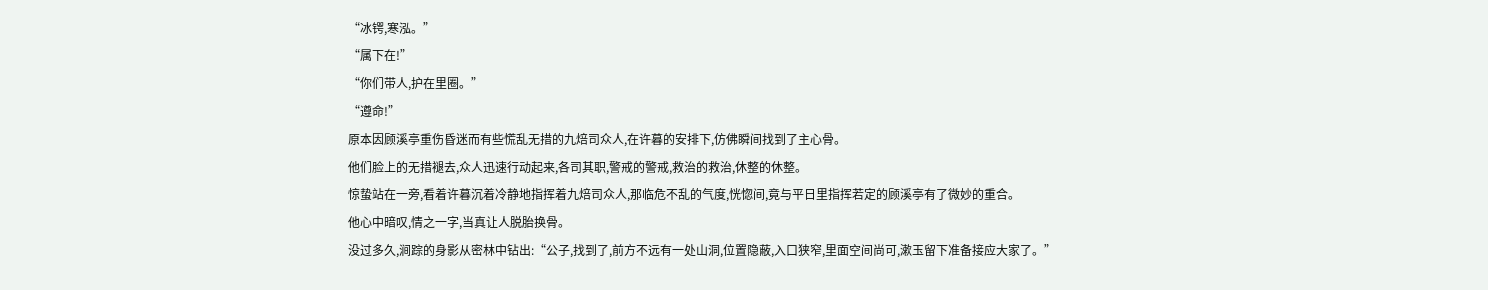“冰锷,寒泓。”
“属下在!”
“你们带人,护在里圈。”
“遵命!”
原本因顾溪亭重伤昏迷而有些慌乱无措的九焙司众人,在许暮的安排下,仿佛瞬间找到了主心骨。
他们脸上的无措褪去,众人迅速行动起来,各司其职,警戒的警戒,救治的救治,休整的休整。
惊蛰站在一旁,看着许暮沉着冷静地指挥着九焙司众人,那临危不乱的气度,恍惚间,竟与平日里指挥若定的顾溪亭有了微妙的重合。
他心中暗叹,情之一字,当真让人脱胎换骨。
没过多久,涧踪的身影从密林中钻出:“公子,找到了,前方不远有一处山洞,位置隐蔽,入口狭窄,里面空间尚可,漱玉留下准备接应大家了。”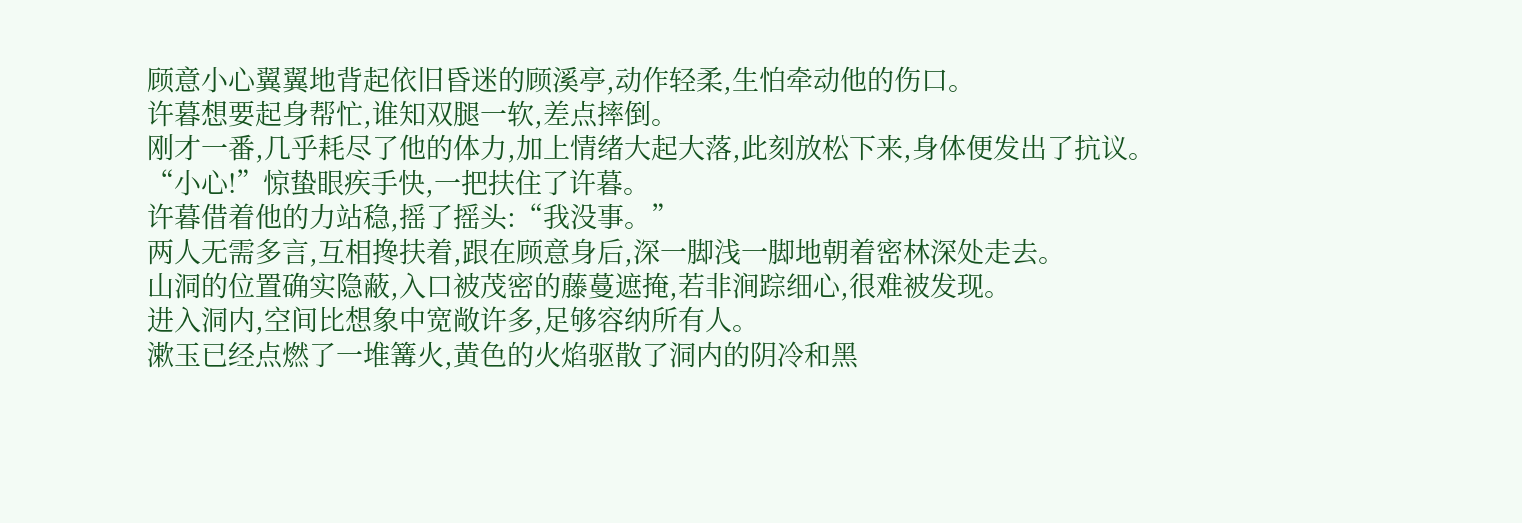顾意小心翼翼地背起依旧昏迷的顾溪亭,动作轻柔,生怕牵动他的伤口。
许暮想要起身帮忙,谁知双腿一软,差点摔倒。
刚才一番,几乎耗尽了他的体力,加上情绪大起大落,此刻放松下来,身体便发出了抗议。
“小心!”惊蛰眼疾手快,一把扶住了许暮。
许暮借着他的力站稳,摇了摇头:“我没事。”
两人无需多言,互相搀扶着,跟在顾意身后,深一脚浅一脚地朝着密林深处走去。
山洞的位置确实隐蔽,入口被茂密的藤蔓遮掩,若非涧踪细心,很难被发现。
进入洞内,空间比想象中宽敞许多,足够容纳所有人。
漱玉已经点燃了一堆篝火,黄色的火焰驱散了洞内的阴冷和黑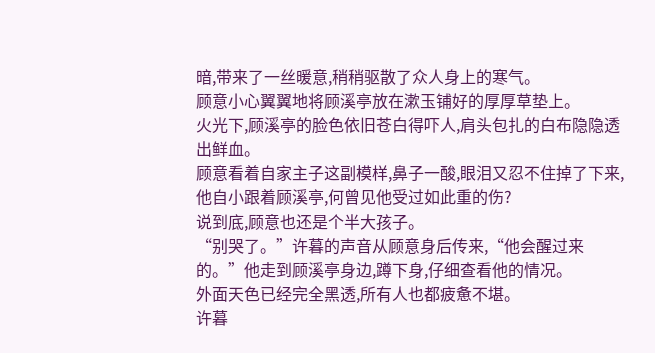暗,带来了一丝暖意,稍稍驱散了众人身上的寒气。
顾意小心翼翼地将顾溪亭放在漱玉铺好的厚厚草垫上。
火光下,顾溪亭的脸色依旧苍白得吓人,肩头包扎的白布隐隐透出鲜血。
顾意看着自家主子这副模样,鼻子一酸,眼泪又忍不住掉了下来,他自小跟着顾溪亭,何曾见他受过如此重的伤?
说到底,顾意也还是个半大孩子。
“别哭了。”许暮的声音从顾意身后传来,“他会醒过来的。”他走到顾溪亭身边,蹲下身,仔细查看他的情况。
外面天色已经完全黑透,所有人也都疲惫不堪。
许暮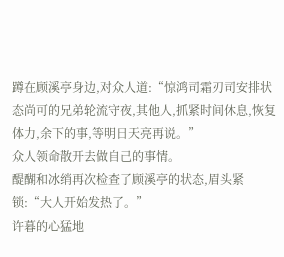蹲在顾溪亭身边,对众人道:“惊鸿司霜刃司安排状态尚可的兄弟轮流守夜,其他人,抓紧时间休息,恢复体力,余下的事,等明日天亮再说。”
众人领命散开去做自己的事情。
醍醐和冰绡再次检查了顾溪亭的状态,眉头紧锁:“大人开始发热了。”
许暮的心猛地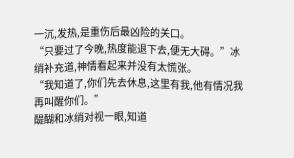一沉,发热,是重伤后最凶险的关口。
“只要过了今晚,热度能退下去,便无大碍。”冰绡补充道,神情看起来并没有太慌张。
“我知道了,你们先去休息,这里有我,他有情况我再叫醒你们。”
醍醐和冰绡对视一眼,知道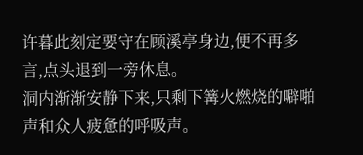许暮此刻定要守在顾溪亭身边,便不再多言,点头退到一旁休息。
洞内渐渐安静下来,只剩下篝火燃烧的噼啪声和众人疲惫的呼吸声。